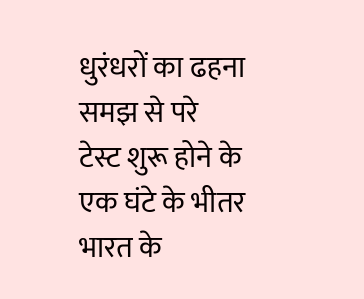धुरंधरों का ढहना समझ से परे
टेस्ट शुरू होने के एक घंटे के भीतर भारत के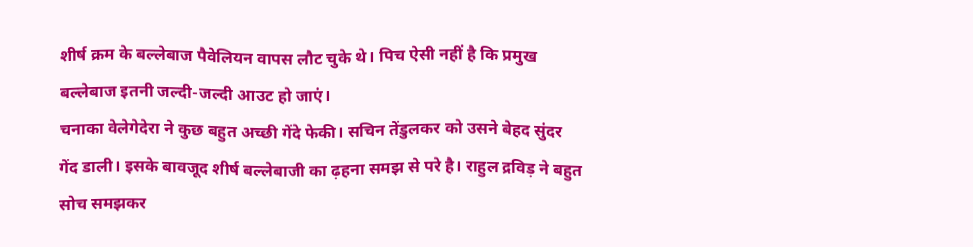शीर्ष क्रम के बल्लेबाज पैवेलियन वापस लौट चुके थे। पिच ऐसी नहीं है कि प्रमुख बल्लेबाज इतनी जल्दी-जल्दी आउट हो जाएं।
चनाका वेलेगेदेरा ने कुछ बहुत अच्छी गेंदे फेकी। सचिन तेंडुलकर को उसने बेहद सुंदर गेंद डाली। इसके बावजूद शीर्ष बल्लेबाजी का ढ़हना समझ से परे है। राहुल द्रविड़ ने बहुत सोच समझकर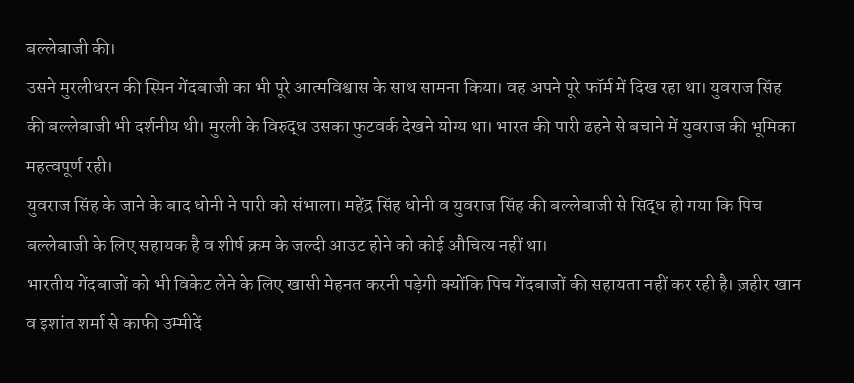बल्लेबाजी की।
उसने मुरलीधरन की स्पिन गेंदबाजी का भी पूरे आत्मविश्वास के साथ सामना किया। वह अपने पूरे फॉर्म में दिख रहा था। युवराज सिंह की बल्लेबाजी भी दर्शनीय थी। मुरली के विरुद्ध उसका फुटवर्क देखने योग्य था। भारत की पारी ढहने से बचाने में युवराज की भूमिका महत्वपूर्ण रही।
युवराज सिंह के जाने के बाद धोनी ने पारी को संभाला। महेंद्र सिंह धोनी व युवराज सिंह की बल्लेबाजी से सिद्ध हो गया कि पिच बल्लेबाजी के लिए सहायक है व शीर्ष क्रम के जल्दी आउट होने को कोई औचित्य नहीं था।
भारतीय गेंदबाजों को भी विकेट लेने के लिए खासी मेहनत करनी पड़ेगी क्योंकि पिच गेंदबाजों की सहायता नहीं कर रही है। ज़हीर खान व इशांत शर्मा से काफी उम्मीदें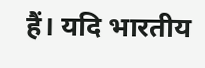हैं। यदि भारतीय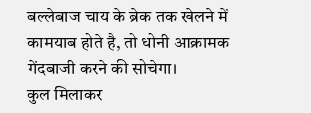बल्लेबाज चाय के ब्रेक तक खेलने में कामयाब होते है, तो धोनी आक्रामक गेंदबाजी करने की सोचेगा।
कुल मिलाकर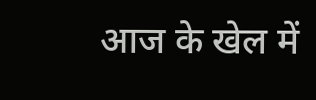आज के खेल में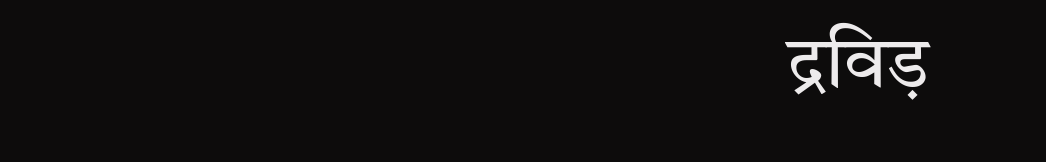द्रविड़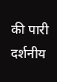की पारी दर्शनीय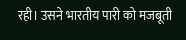रही। उसने भारतीय पारी को मजबूती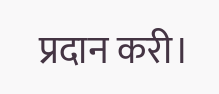प्रदान करी।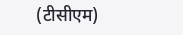(टीसीएम)